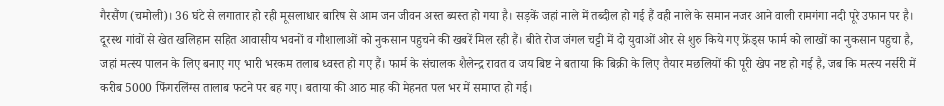गैरसैंण (चमोली)। 36 घंटे से लगातार हो रही मूसलाधार बारिष से आम जन जीवन अस्त ब्यस्त हो गया है। सड़कें जहां नाले में तब्दील हो गई हैं वही नाले के समान नजर आने वाली रामगंगा नदी पूरे उफान पर है। दूरस्थ गांवों से खेत खलिहान सहित आवासीय भवनों व गौशालाओं को नुकसान पहुचने की खबरें मिल रही हैं। बीते रोज जंगल चट्टी में दो युवाओं ओर से शुरु किये गए फ्रेंड्स फार्म को लाखों का नुकसान पहुचा है, जहां मत्स्य पालन के लिए बनाए गए भारी भरकम तलाब ध्वस्त हो गए हैं। फार्म के संचालक शैलेन्द्र रावत व जय बिष्ट ने बताया कि बिक्री के लिए तैयार मछलियों की पूरी खेप नष्ट हो गई है, जब कि मत्स्य नर्सरी में करीब 5000 फिंगरलिंग्स तालाब फटने पर बह गए। बताया की आठ माह की मेहनत पल भर में समाप्त हो गई।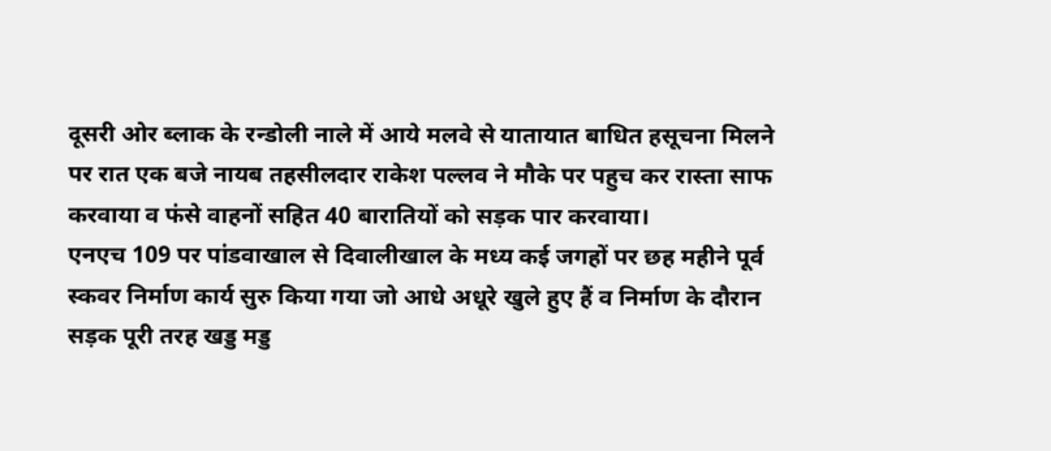दूसरी ओर ब्लाक के रन्डोली नाले में आये मलवे से यातायात बाधित हसूचना मिलने पर रात एक बजे नायब तहसीलदार राकेश पल्लव ने मौके पर पहुच कर रास्ता साफ करवाया व फंसे वाहनों सहित 40 बारातियों को सड़क पार करवाया।
एनएच 109 पर पांडवाखाल से दिवालीखाल के मध्य कई जगहों पर छह महीने पूर्व स्कवर निर्माण कार्य सुरु किया गया जो आधे अधूरे खुले हुए हैं व निर्माण के दौरान सड़क पूरी तरह खड्ड मड्ड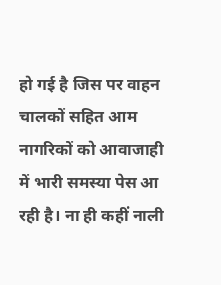हो गई है जिस पर वाहन चालकों सहित आम नागरिकों को आवाजाही में भारी समस्या पेस आ रही है। ना ही कहीं नाली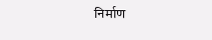निर्माण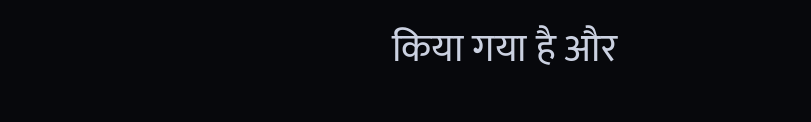किया गया है और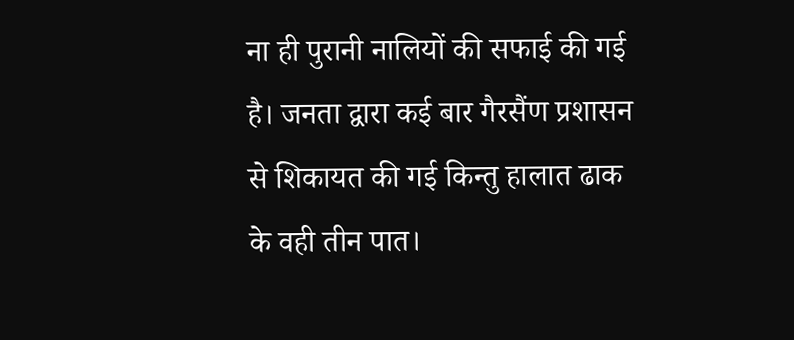ना ही पुरानी नालियों की सफाई की गई है। जनता द्वारा कई बार गैरसैंण प्रशासन से शिकायत की गई किन्तु हालात ढाक के वही तीन पात।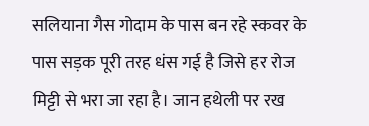सलियाना गैस गोदाम के पास बन रहे स्कवर के पास सड़क पूरी तरह धंस गई है जिसे हर रोज मिट्टी से भरा जा रहा है। जान हथेली पर रख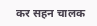कर सहन चालक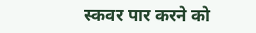स्कवर पार करने को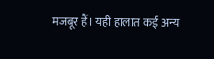मजबूर हैं। यही हालात कई अन्य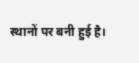स्थानों पर बनी हुई है।